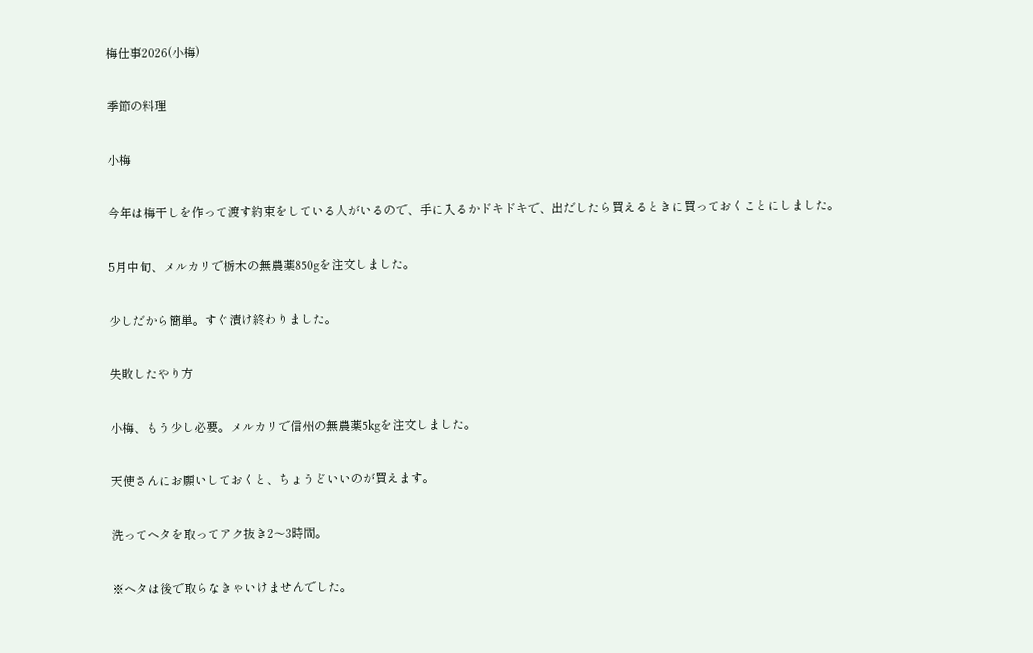梅仕事2026(小梅)

季節の料理

小梅

今年は梅干しを作って渡す約束をしている人がいるので、手に入るかドキドキで、出だしたら買えるときに買っておくことにしました。

5月中旬、メルカリで栃木の無農薬850gを注文しました。

少しだから簡単。すぐ漬け終わりました。

失敗したやり方

小梅、もう少し必要。メルカリで信州の無農薬5kgを注文しました。

天使さんにお願いしておくと、ちょうどいいのが買えます。

洗ってヘタを取ってアク抜き2〜3時間。

※ヘタは後で取らなきゃいけませんでした。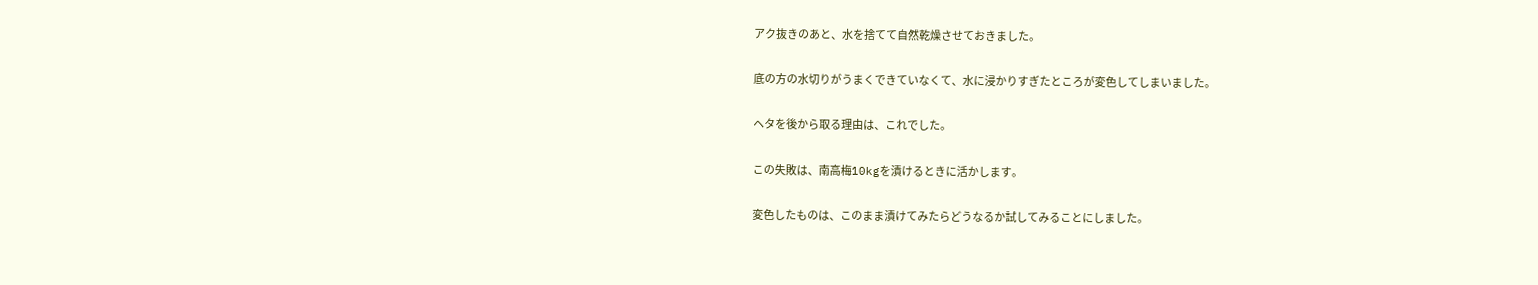アク抜きのあと、水を捨てて自然乾燥させておきました。

底の方の水切りがうまくできていなくて、水に浸かりすぎたところが変色してしまいました。

ヘタを後から取る理由は、これでした。

この失敗は、南高梅10kgを漬けるときに活かします。

変色したものは、このまま漬けてみたらどうなるか試してみることにしました。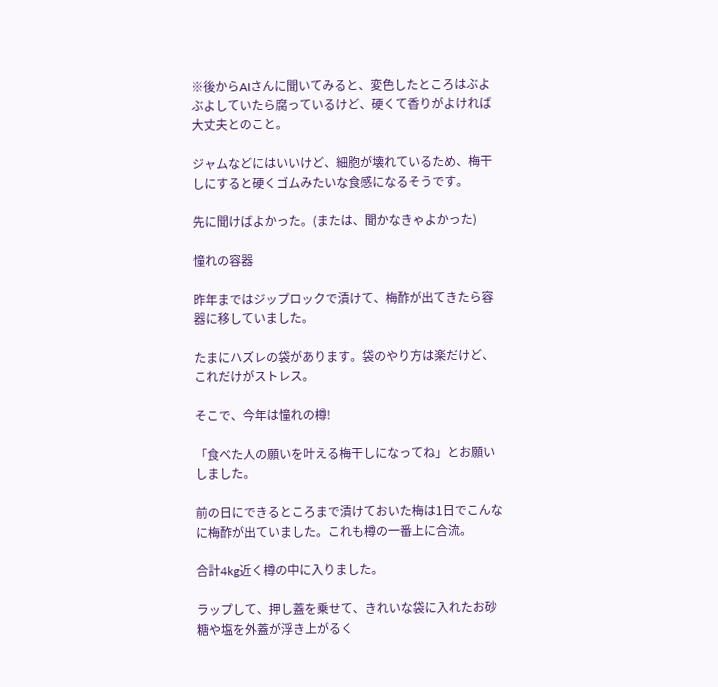※後からAIさんに聞いてみると、変色したところはぶよぶよしていたら腐っているけど、硬くて香りがよければ大丈夫とのこと。

ジャムなどにはいいけど、細胞が壊れているため、梅干しにすると硬くゴムみたいな食感になるそうです。

先に聞けばよかった。(または、聞かなきゃよかった)

憧れの容器

昨年まではジップロックで漬けて、梅酢が出てきたら容器に移していました。

たまにハズレの袋があります。袋のやり方は楽だけど、これだけがストレス。

そこで、今年は憧れの樽!

「食べた人の願いを叶える梅干しになってね」とお願いしました。

前の日にできるところまで漬けておいた梅は1日でこんなに梅酢が出ていました。これも樽の一番上に合流。

合計4kg近く樽の中に入りました。

ラップして、押し蓋を乗せて、きれいな袋に入れたお砂糖や塩を外蓋が浮き上がるく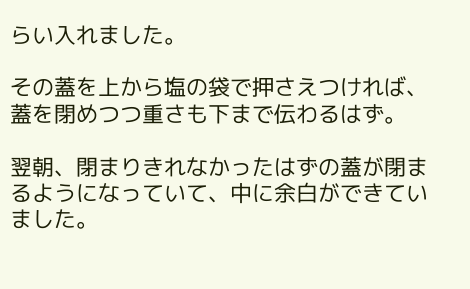らい入れました。

その蓋を上から塩の袋で押さえつければ、蓋を閉めつつ重さも下まで伝わるはず。

翌朝、閉まりきれなかったはずの蓋が閉まるようになっていて、中に余白ができていました。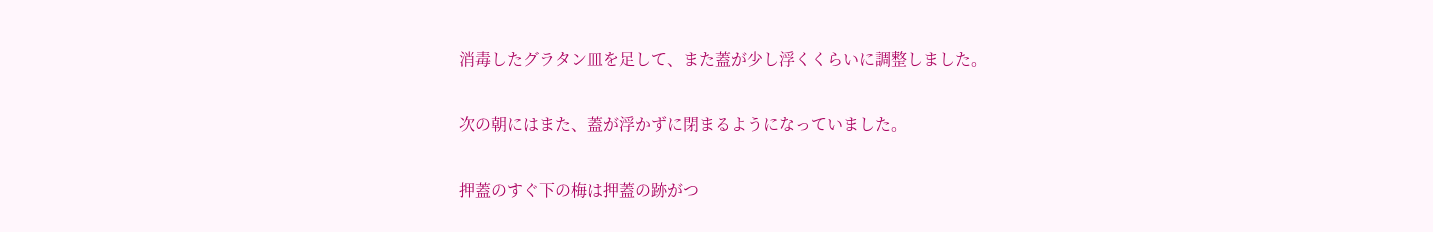消毒したグラタン皿を足して、また蓋が少し浮くくらいに調整しました。

次の朝にはまた、蓋が浮かずに閉まるようになっていました。

押蓋のすぐ下の梅は押蓋の跡がつ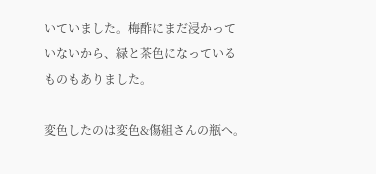いていました。梅酢にまだ浸かっていないから、緑と茶色になっているものもありました。

変色したのは変色&傷組さんの瓶へ。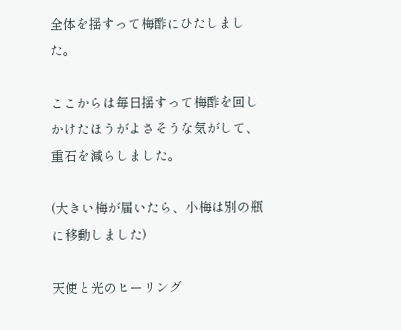全体を揺すって梅酢にひたしました。

ここからは毎日揺すって梅酢を回しかけたほうがよさそうな気がして、重石を減らしました。

(大きい梅が届いたら、小梅は別の瓶に移動しました)

天使と光のヒーリング